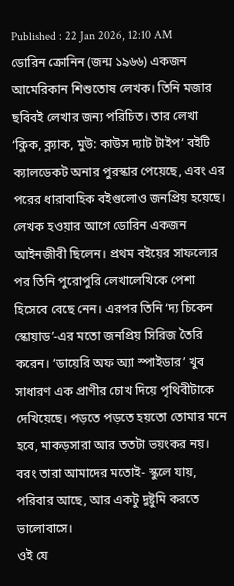Published : 22 Jan 2026, 12:10 AM
ডোরিন ক্রোনিন (জন্ম ১৯৬৬) একজন আমেরিকান শিশুতোষ লেখক। তিনি মজার ছবিবই লেখার জন্য পরিচিত। তার লেখা ‘ক্লিক, ক্ল্যাক, মুউ: কাউস দ্যাট টাইপ’ বইটি ক্যালডেকট অনার পুরস্কার পেয়েছে, এবং এর পরের ধারাবাহিক বইগুলোও জনপ্রিয় হয়েছে।
লেখক হওয়ার আগে ডোরিন একজন আইনজীবী ছিলেন। প্রথম বইয়ের সাফল্যের পর তিনি পুরোপুরি লেখালেখিকে পেশা হিসেবে বেছে নেন। এরপর তিনি ‘দ্য চিকেন স্কোয়াড’-এর মতো জনপ্রিয় সিরিজ তৈরি করেন। ‘ডায়েরি অফ অ্যা স্পাইডার’ খুব সাধারণ এক প্রাণীর চোখ দিয়ে পৃথিবীটাকে দেখিয়েছে। পড়তে পড়তে হয়তো তোমার মনে হবে, মাকড়সারা আর ততটা ভয়ংকর নয়। বরং তারা আমাদের মতোই- স্কুলে যায়, পরিবার আছে, আর একটু দুষ্টুমি করতে ভালোবাসে।
ওই যে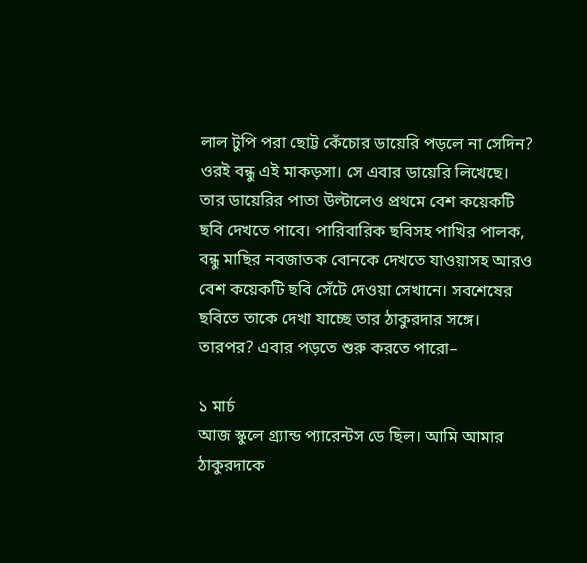লাল টুপি পরা ছোট্ট কেঁচোর ডায়েরি পড়লে না সেদিন? ওরই বন্ধু এই মাকড়সা। সে এবার ডায়েরি লিখেছে।
তার ডায়েরির পাতা উল্টালেও প্রথমে বেশ কয়েকটি ছবি দেখতে পাবে। পারিবারিক ছবিসহ পাখির পালক, বন্ধু মাছির নবজাতক বোনকে দেখতে যাওয়াসহ আরও বেশ কয়েকটি ছবি সেঁটে দেওয়া সেখানে। সবশেষের ছবিতে তাকে দেখা যাচ্ছে তার ঠাকুরদার সঙ্গে।
তারপর? এবার পড়তে শুরু করতে পারো–

১ মার্চ
আজ স্কুলে গ্র্যান্ড প্যারেন্টস ডে ছিল। আমি আমার ঠাকুরদাকে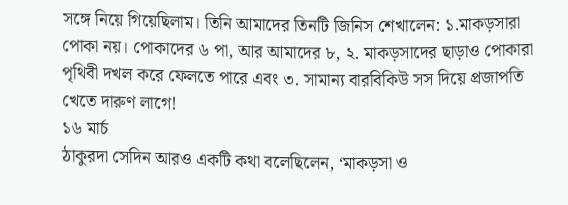সঙ্গে নিয়ে গিয়েছিলাম। তিনি আমাদের তিনটি জিনিস শেখালেন: ১.মাকড়সারা পোকা নয়। পোকাদের ৬ পা, আর আমাদের ৮, ২. মাকড়সাদের ছাড়াও পোকারা পৃথিবী দখল করে ফেলতে পারে এবং ৩. সামান্য বারবিকিউ সস দিয়ে প্রজাপতি খেতে দারুণ লাগে!
১৬ মার্চ
ঠাকুরদা সেদিন আরও একটি কথা বলেছিলেন, ‘মাকড়সা ও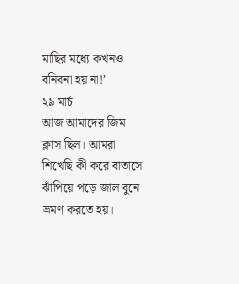মাছির মধ্যে কখনও বনিবনা হয় না!’
২৯ মার্চ
আজ আমাদের জিম ক্লাস ছিল। আমরা শিখেছি কী করে বাতাসে ঝাঁপিয়ে পড়ে জাল বুনে ভ্রমণ করতে হয়।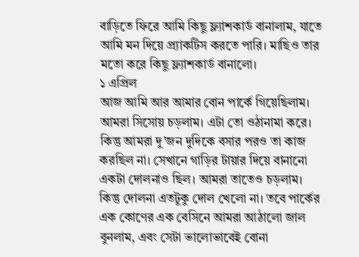বাড়িতে ফিরে আমি কিছু ফ্ল্যাশকার্ড বানালাম, যাতে আমি মন দিয়ে প্র্যাকটিস করতে পারি। মাছিও তার মতো করে কিছু ফ্ল্যাশকার্ড বানালো।
১ এপ্রিল
আজ আমি আর আমার বোন পার্কে গিয়েছিলাম। আমরা সিসোয় চড়লাম। এটা তো ওঠানামা করে। কিন্তু আমরা দু’জন দুদিকে বসার পরও তা কাজ করছিল না। সেখানে গাড়ির টায়ার দিয়ে বানানো একটা দোলনাও ছিল। আমরা তাতেও চড়লাম। কিন্তু দোলনা এতটুকু দোল খেলো না। তবে পার্কের এক কোণের এক বেসিনে আমরা আঠালো জাল বুনলাম, এবং সেটা ভালোভাবেই বোনা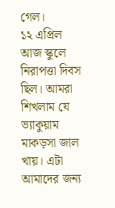গেল।
১২ এপ্রিল
আজ স্কুলে নিরাপত্তা দিবস ছিল। আমরা শিখলাম যে ভ্যাকুয়াম মাকড়সা জাল খায়। এটা আমাদের জন্য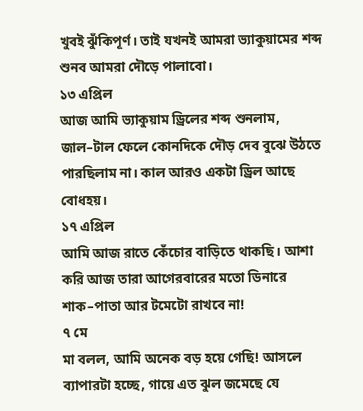খুবই ঝুঁকিপূর্ণ। তাই যখনই আমরা ভ্যাকুয়ামের শব্দ শুনব আমরা দৌড়ে পালাবো।
১৩ এপ্রিল
আজ আমি ভ্যাকুয়াম ড্রিলের শব্দ শুনলাম, জাল–টাল ফেলে কোনদিকে দৌড় দেব বুঝে উঠতে পারছিলাম না। কাল আরও একটা ড্রিল আছে বোধহয়।
১৭ এপ্রিল
আমি আজ রাতে কেঁচোর বাড়িতে থাকছি। আশা করি আজ তারা আগেরবারের মতো ডিনারে শাক–পাতা আর টমেটো রাখবে না!
৭ মে
মা বলল, আমি অনেক বড় হয়ে গেছি! আসলে ব্যাপারটা হচ্ছে, গায়ে এত ঝুল জমেছে যে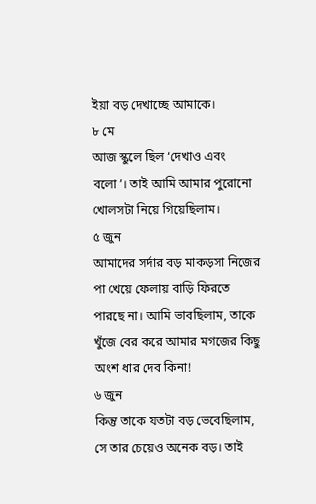ইয়া বড় দেখাচ্ছে আমাকে।
৮ মে
আজ স্কুলে ছিল ‘দেখাও এবং বলো’। তাই আমি আমার পুরোনো খোলসটা নিয়ে গিয়েছিলাম।
৫ জুন
আমাদের সর্দার বড় মাকড়সা নিজের পা খেয়ে ফেলায় বাড়ি ফিরতে পারছে না। আমি ভাবছিলাম, তাকে খুঁজে বের করে আমার মগজের কিছু অংশ ধার দেব কিনা!
৬ জুন
কিন্তু তাকে যতটা বড় ভেবেছিলাম, সে তার চেয়েও অনেক বড়। তাই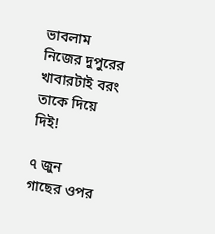ভাবলাম নিজের দুপুরের খাবারটাই বরং তাকে দিয়ে দিই!

৭ জুন
গাছের ওপর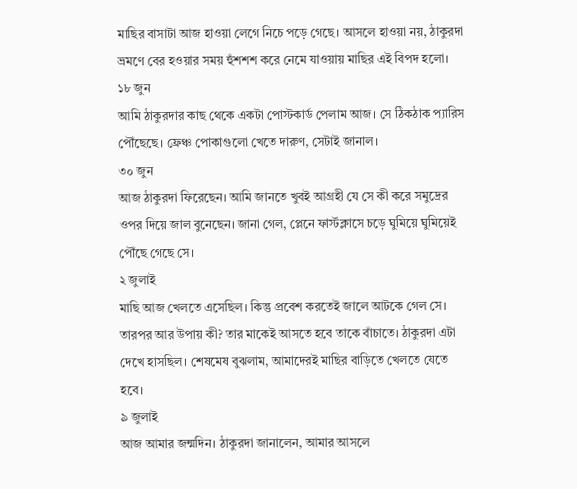মাছির বাসাটা আজ হাওয়া লেগে নিচে পড়ে গেছে। আসলে হাওয়া নয়, ঠাকুরদা ভ্রমণে বের হওয়ার সময় হুঁশশশ করে নেমে যাওয়ায় মাছির এই বিপদ হলো।
১৮ জুন
আমি ঠাকুরদার কাছ থেকে একটা পোস্টকার্ড পেলাম আজ। সে ঠিকঠাক প্যারিস পৌঁছেছে। ফ্রেঞ্চ পোকাগুলো খেতে দারুণ, সেটাই জানাল।
৩০ জুন
আজ ঠাকুরদা ফিরেছেন। আমি জানতে খুবই আগ্রহী যে সে কী করে সমুদ্রের ওপর দিয়ে জাল বুনেছেন। জানা গেল, প্লেনে ফার্স্টক্লাসে চড়ে ঘুমিয়ে ঘুমিয়েই পৌঁছে গেছে সে।
২ জুলাই
মাছি আজ খেলতে এসেছিল। কিন্তু প্রবেশ করতেই জালে আটকে গেল সে। তারপর আর উপায় কী? তার মাকেই আসতে হবে তাকে বাঁচাতে। ঠাকুরদা এটা দেখে হাসছিল। শেষমেষ বুঝলাম, আমাদেরই মাছির বাড়িতে খেলতে যেতে হবে।
৯ জুলাই
আজ আমার জন্মদিন। ঠাকুরদা জানালেন, আমার আসলে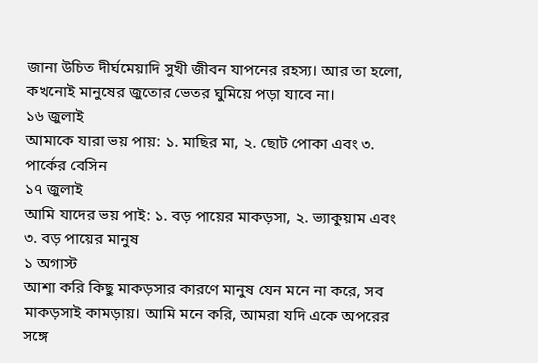জানা উচিত দীর্ঘমেয়াদি সুখী জীবন যাপনের রহস্য। আর তা হলো, কখনোই মানুষের জুতোর ভেতর ঘুমিয়ে পড়া যাবে না।
১৬ জুলাই
আমাকে যারা ভয় পায়: ১. মাছির মা, ২. ছোট পোকা এবং ৩. পার্কের বেসিন
১৭ জুলাই
আমি যাদের ভয় পাই: ১. বড় পায়ের মাকড়সা, ২. ভ্যাকুয়াম এবং ৩. বড় পায়ের মানুষ
১ অগাস্ট
আশা করি কিছু মাকড়সার কারণে মানুষ যেন মনে না করে, সব মাকড়সাই কামড়ায়। আমি মনে করি, আমরা যদি একে অপরের সঙ্গে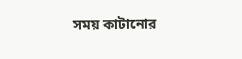সময় কাটানোর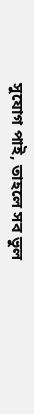সুযোগ পাই, তাহলে সব ভুল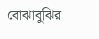বোঝাবুঝির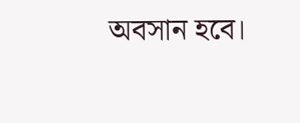অবসান হবে।